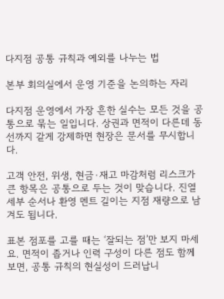다지점 공통 규칙과 예외를 나누는 법

본부 회의실에서 운영 기준을 논의하는 자리

다지점 운영에서 가장 흔한 실수는 모든 것을 공통으로 묶는 일입니다. 상권과 면적이 다른데 동선까지 같게 강제하면 현장은 문서를 무시합니다.

고객 안전, 위생, 현금·재고 마감처럼 리스크가 큰 항목은 공통으로 두는 것이 맞습니다. 진열 세부 순서나 환영 멘트 길이는 지점 재량으로 남겨도 됩니다.

표본 점포를 고를 때는 ‘잘되는 점’만 보지 마세요. 면적이 좁거나 인력 구성이 다른 점도 함께 보면, 공통 규칙의 현실성이 드러납니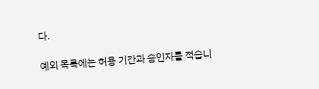다.

예외 목록에는 허용 기간과 승인자를 적습니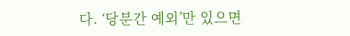다. ‘당분간 예외’만 있으면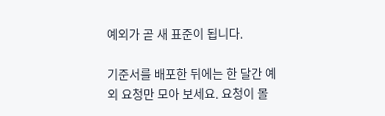예외가 곧 새 표준이 됩니다.

기준서를 배포한 뒤에는 한 달간 예외 요청만 모아 보세요. 요청이 몰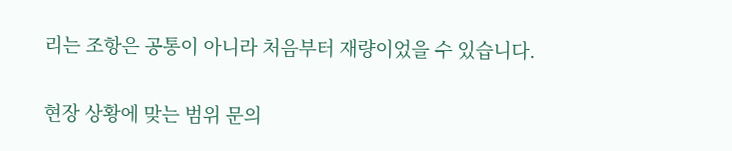리는 조항은 공통이 아니라 처음부터 재량이었을 수 있습니다.

현장 상황에 맞는 범위 문의